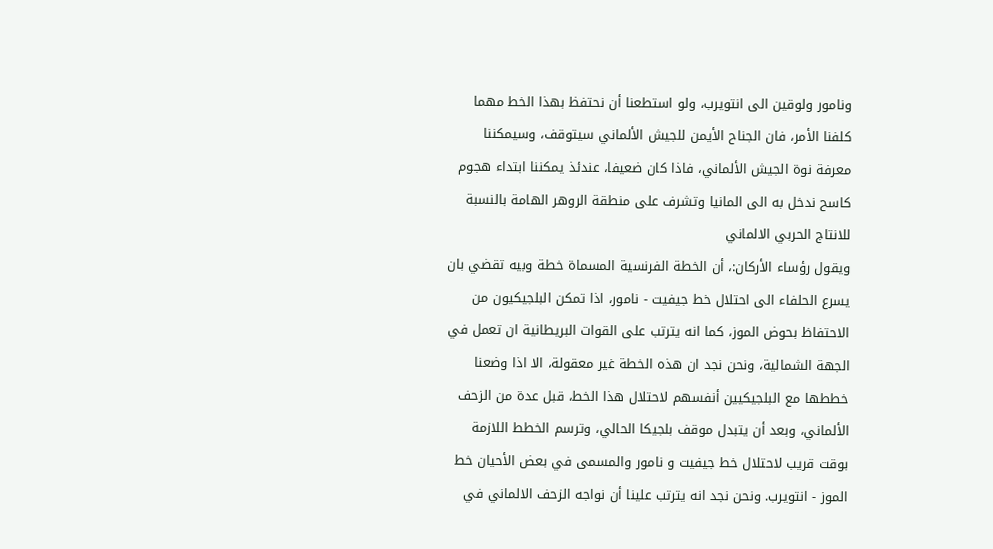ونامور ولوقين الى انتويرب، ولو استطعنا أن نحتفظ بهذا الخط مهما كلفنا الأمر، فان الجناح الأيمن للجيش الألماني سيتوقف، وسيمكننا معرفة نوة الجيش الألماني، فاذا كان ضعيفا، عندئذ يمكننا ابتداء هجوم كاسح ندخل به الى المانيا وتشرف على منطقة الروهر الهامة بالنسبة للانتاج الحربي الالماني
ويقول رؤساء الأركان:، أن الخطة الفرنسية المسماة خطة وبيه تقضي بان يسرع الحلفاء الى احتلال خط جيفيت - نامور، اذا تمكن البلجيكيون من الاحتفاظ بحوض الموز، كما انه يترتب على القوات البريطانية ان تعمل في الجهة الشمالية، ونحن نجد ان هذه الخطة غير معقولة، الا اذا وضعنا خططها مع البلجيكيين أنفسهم لاحتلال هذا الخط، قبل عدة من الزحف الألماني، وبعد أن يتبدل موقف بلجيكا الحالي، وترسم الخطط اللازمة بوقت قريب لاحتلال خط جيفيت و نامور والمسمى في بعض الأحيان خط الموز - انتويرب. ونحن نجد انه يترتب علينا أن نواجه الزحف الالماني في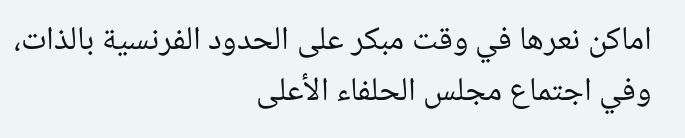اماكن نعرها في وقت مبكر على الحدود الفرنسية بالذات،
وفي اجتماع مجلس الحلفاء الأعلى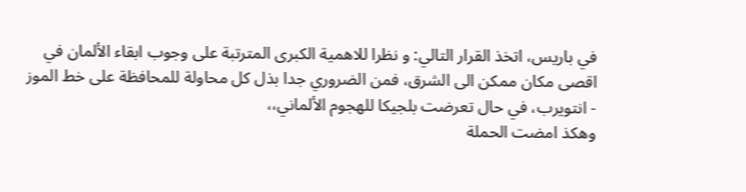في باريس، اتخذ القرار التالي: و نظرا للاهمية الكبرى المترتبة على وجوب ابقاء الألمان في اقصى مكان ممكن الى الشرق، فمن الضروري جدا بذل كل محاولة للمحافظة على خط الموز - انتويرب، في حال تعرضت بلجيكا للهجوم الألماني،،
وهكذ امضت الحملة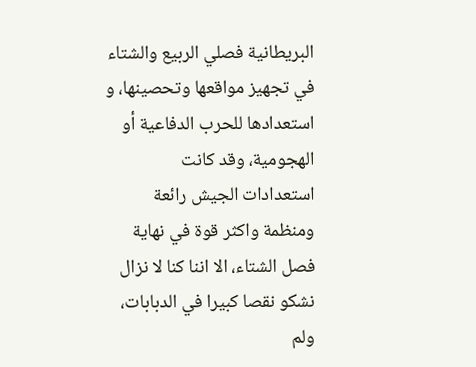البريطانية فصلي الربيع والشتاء في تجهيز مواقعها وتحصينها، و استعدادها للحرب الدفاعية أو الهجومية، وقد كانت استعدادات الجيش رائعة ومنظمة واكثر قوة في نهاية فصل الشتاء، الا اننا كنا لا نزال نشکو نقصا كبيرا في الدبابات، ولم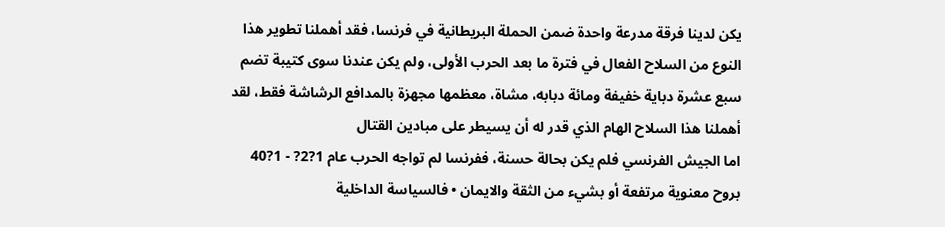يكن لدينا فرقة مدرعة واحدة ضمن الحملة البريطانية في فرنسا، فقد أهملنا تطوير هذا النوع من السلاح الفعال في فترة ما بعد الحرب الأولى، ولم يكن عندنا سوى كتيبة تضم سبع عشرة دباية خفيفة ومائة دبابه، مشاة، معظمها مجهزة بالمدافع الرشاشة فقط، لقد أهملنا هذا السلاح الهام الذي قدر له أن يسيطر على مبادين القتال
اما الجيش الفرنسي فلم يكن بحالة حسنة، ففرنسا لم تواجه الحرب عام 1?2? - 1?40 بروح معنوية مرتفعة أو بشيء من الثقة والايمان • فالسياسة الداخلية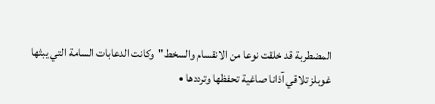المضطربة قد خلقت نوعا من الانقسام والسخط"وكانت الدعابات السامة التي يبثها غوبلز تلاقي آذانا صاغية تحفظها وترددها •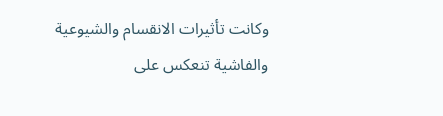وكانت تأثيرات الانقسام والشيوعية والفاشية تنعكس على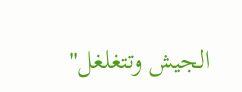الجيش وتتغلغل"